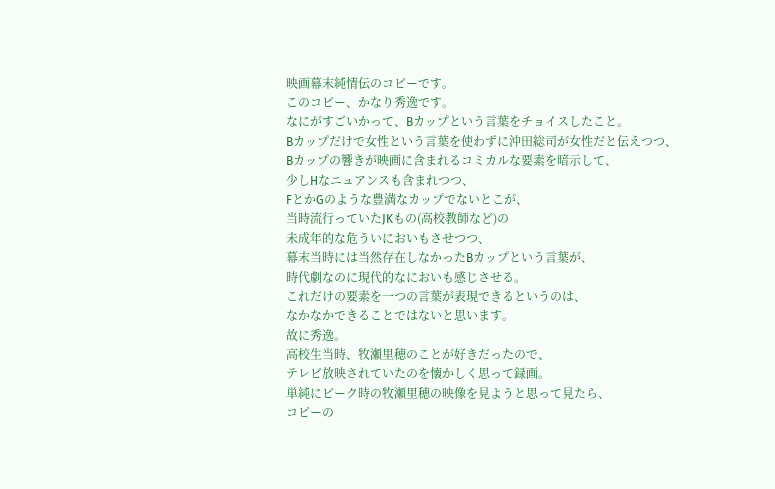映画幕末純情伝のコピーです。
このコピー、かなり秀逸です。
なにがすごいかって、Bカップという言葉をチョイスしたこと。
Bカップだけで女性という言葉を使わずに沖田総司が女性だと伝えつつ、
Bカップの響きが映画に含まれるコミカルな要素を暗示して、
少しHなニュアンスも含まれつつ、
FとかGのような豊満なカップでないとこが、
当時流行っていたJKもの(高校教師など)の
未成年的な危ういにおいもさせつつ、
幕末当時には当然存在しなかったBカップという言葉が、
時代劇なのに現代的なにおいも感じさせる。
これだけの要素を一つの言葉が表現できるというのは、
なかなかできることではないと思います。
故に秀逸。
高校生当時、牧瀬里穂のことが好きだったので、
テレビ放映されていたのを懐かしく思って録画。
単純にピーク時の牧瀬里穂の映像を見ようと思って見たら、
コピーの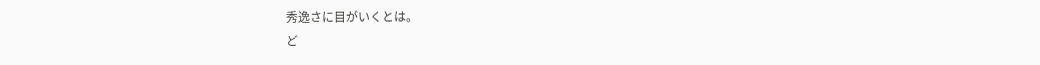秀逸さに目がいくとは。
ど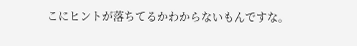こにヒントが落ちてるかわからないもんですな。